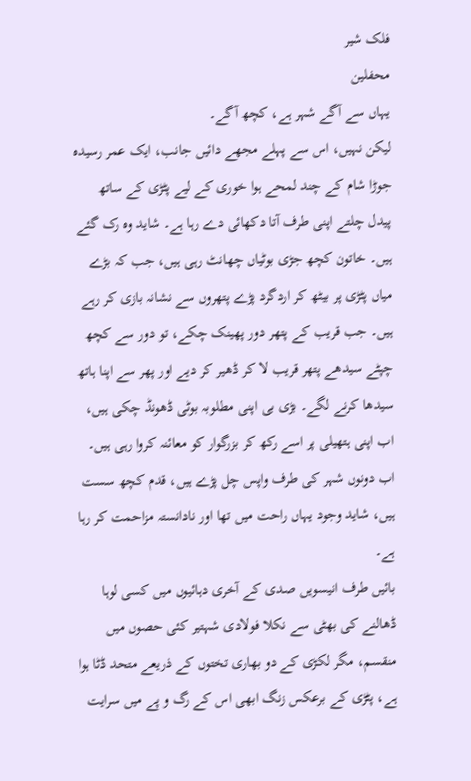فلک شیر
محفلین
یہاں سے آگے شہر ہے، کچھ آگے۔
لیکن نہیں، اس سے پہلے مجھے دائیں جانب، ایک عمر رسیدہ جوڑا شام کے چند لمحے ہوا خوری کے لیے پٹڑی کے ساتھ پیدل چلتے اپنی طرف آتا دکھائی دے رہا ہے۔ شاید وہ رک گئے ہیں۔ خاتون کچھ جڑی بوٹیاں چھانٹ رہی ہیں، جب کہ بڑے میاں پٹڑی پر بیٹھ کر اردگرد پڑے پتھروں سے نشانہ بازی کر رہے ہیں۔ جب قریب کے پتھر دور پھینک چکے، تو دور سے کچھ چپٹے سیدھے پتھر قریب لا کر ڈھیر کر دیے اور پھر سے اپنا ہاتھ سیدھا کرنے لگے۔ بڑی بی اپنی مطلوبہ بوٹی ڈھونڈ چکی ہیں، اب اپنی ہتھیلی پر اسے رکھ کر بزرگوار کو معائنہ کروا رہی ہیں۔ اب دونوں شہر کی طرف واپس چل پڑے ہیں، قدم کچھ سست ہیں، شاید وجود یہاں راحت میں تھا اور نادانستہ مزاحمت کر رہا ہے۔
بائیں طرف انیسویں صدی کے آخری دہائیوں میں کسی لوہا ڈھالنے کی بھٹی سے نکلا فولادی شہتیر کئی حصوں میں منقسم، مگر لکڑی کے دو بھاری تختوں کے ذریعے متحد ڈٹا ہوا ہے، پٹڑی کے برعکس زنگ ابھی اس کے رگ و پے میں سرایت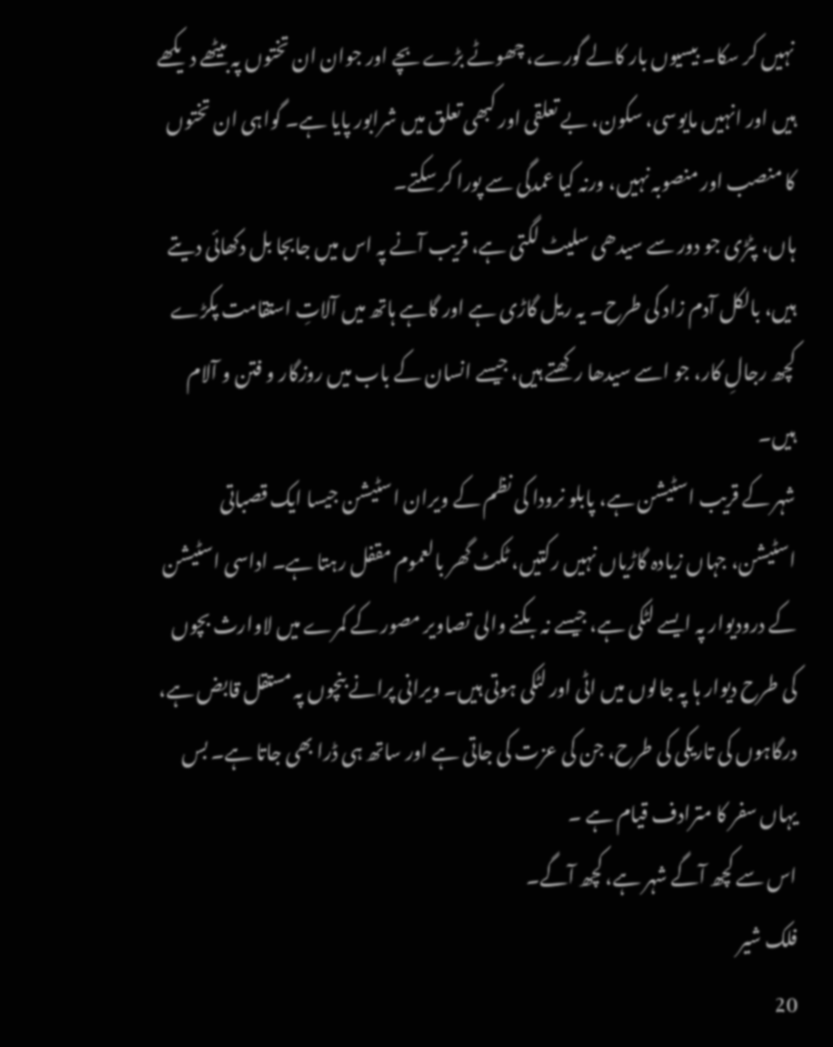نہیں کر سکا۔ بیسیوں بار کالے گورے، چھوٹے بڑے بچے اور جوان ان تختوں پہ بیٹھے دیکھے ہیں اور انہیں مایوسی، سکون، بے تعلقی اور کبھی تعلق میں شرابور پایا ہے۔ گواہی ان تختوں کا منصب اور منصوبہ نہیں، ورنہ کیا عمدگی سے پورا کر سکتے۔
ہاں، پٹڑی جو دور سے سیدھی سلیٹ لگتی ہے، قریب آنے پہ اس میں جابجا بل دکھائی دیتے ہیں، بالکل آدم زاد کی طرح۔ یہ ریل گاڑی ہے اور گاہے ہاتھ میں آلاتِ استقامت پکڑے کچھ رجالِ کار، جو اسے سیدھا رکھتے ہیں، جیسے انسان کے باب میں روزگار و فتن و آلام ہیں۔
شہر کے قریب اسٹیشن ہے، پابلو نرودا کی نظم کے ویران اسٹیشن جیسا ایک قصباتی اسٹیشن، جہاں زیادہ گاڑیاں نہیں رکتیں، ٹکٹ گھر بالعموم مقفل رہتا ہے۔ اداسی اسٹیشن کے درودیوار پہ ایسے لٹکی ہے، جیسے نہ بکنے والی تصاویر مصور کے کمرے میں لاوارث بچوں کی طرح دیوار ہا پہ جالوں میں اٹی اور لٹکی ہوتی ہیں۔ ویرانی پرانے بنچوں پہ مستقل قابض ہے، درگاہوں کی تاریکی کی طرح، جن کی عزت کی جاتی ہے اور ساتھ ہی ڈرا بھی جاتا ہے۔ بس یہاں سفر کا مترادف قیام ہے ۔
اس سے کچھ آگے شہر ہے، کچھ آگے۔
فلک شیر
20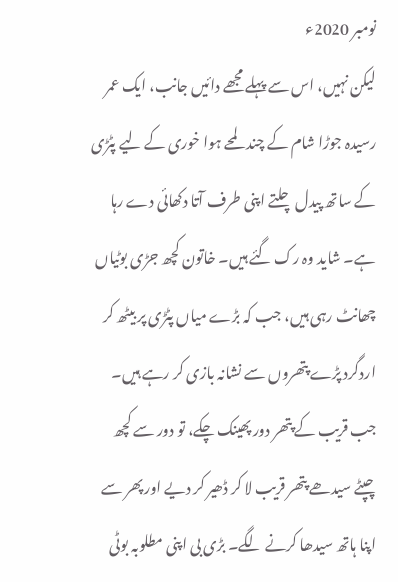نومبر 2020ء
لیکن نہیں، اس سے پہلے مجھے دائیں جانب، ایک عمر رسیدہ جوڑا شام کے چند لمحے ہوا خوری کے لیے پٹڑی کے ساتھ پیدل چلتے اپنی طرف آتا دکھائی دے رہا ہے۔ شاید وہ رک گئے ہیں۔ خاتون کچھ جڑی بوٹیاں چھانٹ رہی ہیں، جب کہ بڑے میاں پٹڑی پر بیٹھ کر اردگرد پڑے پتھروں سے نشانہ بازی کر رہے ہیں۔ جب قریب کے پتھر دور پھینک چکے، تو دور سے کچھ چپٹے سیدھے پتھر قریب لا کر ڈھیر کر دیے اور پھر سے اپنا ہاتھ سیدھا کرنے لگے۔ بڑی بی اپنی مطلوبہ بوٹی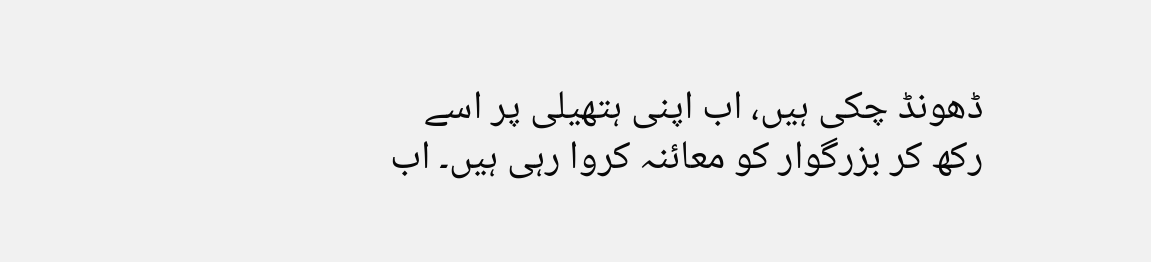ڈھونڈ چکی ہیں، اب اپنی ہتھیلی پر اسے رکھ کر بزرگوار کو معائنہ کروا رہی ہیں۔ اب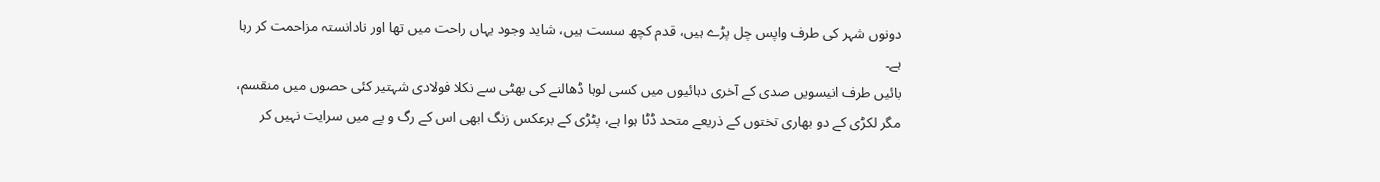دونوں شہر کی طرف واپس چل پڑے ہیں، قدم کچھ سست ہیں، شاید وجود یہاں راحت میں تھا اور نادانستہ مزاحمت کر رہا ہے۔
بائیں طرف انیسویں صدی کے آخری دہائیوں میں کسی لوہا ڈھالنے کی بھٹی سے نکلا فولادی شہتیر کئی حصوں میں منقسم، مگر لکڑی کے دو بھاری تختوں کے ذریعے متحد ڈٹا ہوا ہے، پٹڑی کے برعکس زنگ ابھی اس کے رگ و پے میں سرایت نہیں کر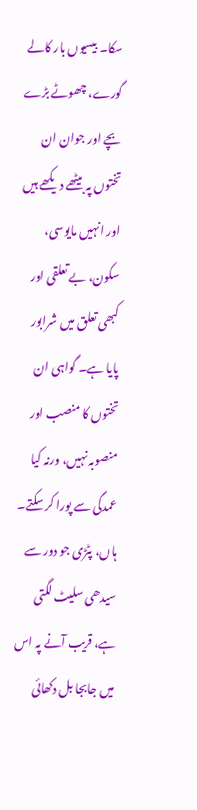سکا۔ بیسیوں بار کالے گورے، چھوٹے بڑے بچے اور جوان ان تختوں پہ بیٹھے دیکھے ہیں اور انہیں مایوسی، سکون، بے تعلقی اور کبھی تعلق میں شرابور پایا ہے۔ گواہی ان تختوں کا منصب اور منصوبہ نہیں، ورنہ کیا عمدگی سے پورا کر سکتے۔
ہاں، پٹڑی جو دور سے سیدھی سلیٹ لگتی ہے، قریب آنے پہ اس میں جابجا بل دکھائی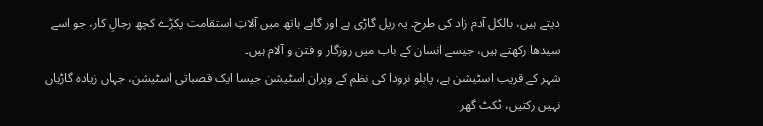دیتے ہیں، بالکل آدم زاد کی طرح۔ یہ ریل گاڑی ہے اور گاہے ہاتھ میں آلاتِ استقامت پکڑے کچھ رجالِ کار، جو اسے سیدھا رکھتے ہیں، جیسے انسان کے باب میں روزگار و فتن و آلام ہیں۔
شہر کے قریب اسٹیشن ہے، پابلو نرودا کی نظم کے ویران اسٹیشن جیسا ایک قصباتی اسٹیشن، جہاں زیادہ گاڑیاں نہیں رکتیں، ٹکٹ گھر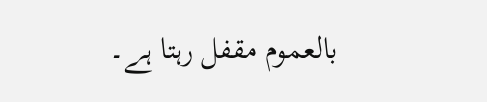بالعموم مقفل رہتا ہے۔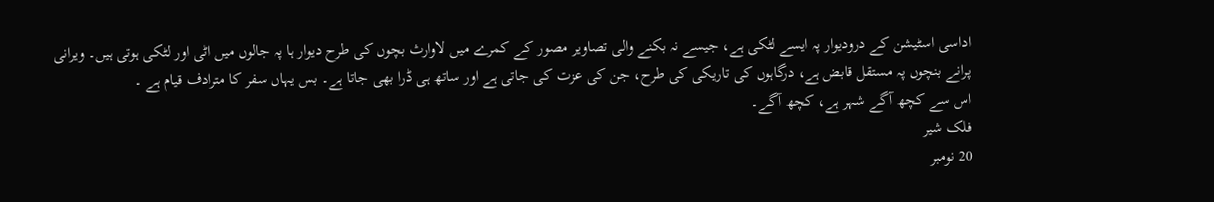اداسی اسٹیشن کے درودیوار پہ ایسے لٹکی ہے، جیسے نہ بکنے والی تصاویر مصور کے کمرے میں لاوارث بچوں کی طرح دیوار ہا پہ جالوں میں اٹی اور لٹکی ہوتی ہیں۔ ویرانی پرانے بنچوں پہ مستقل قابض ہے، درگاہوں کی تاریکی کی طرح، جن کی عزت کی جاتی ہے اور ساتھ ہی ڈرا بھی جاتا ہے۔ بس یہاں سفر کا مترادف قیام ہے ۔
اس سے کچھ آگے شہر ہے، کچھ آگے۔
فلک شیر
20 نومبر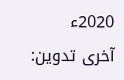2020ء
آخری تدوین: